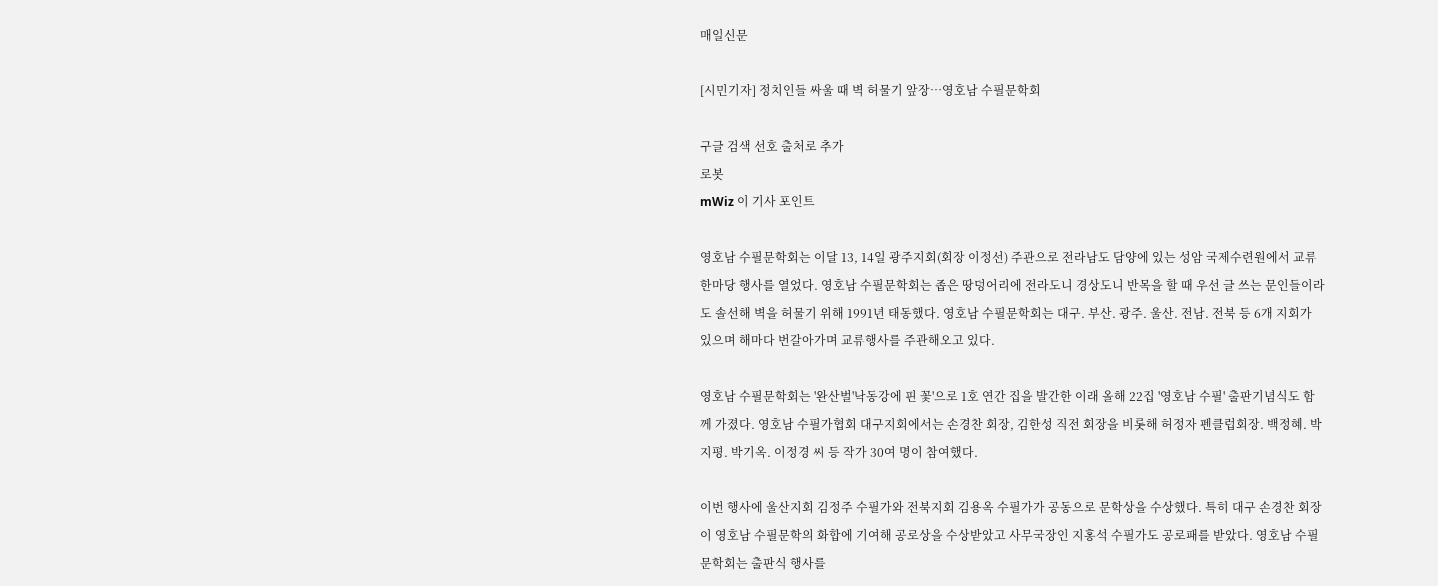매일신문

[시민기자] 정치인들 싸울 때 벽 허물기 앞장…영호남 수필문학회

구글 검색 선호 출처로 추가
로봇
mWiz 이 기사 포인트

영호남 수필문학회는 이달 13, 14일 광주지회(회장 이정선) 주관으로 전라남도 담양에 있는 성암 국제수련원에서 교류 한마당 행사를 열었다. 영호남 수필문학회는 좁은 땅덩어리에 전라도니 경상도니 반목을 할 때 우선 글 쓰는 문인들이라도 솔선해 벽을 허물기 위해 1991년 태동했다. 영호남 수필문학회는 대구. 부산. 광주. 울산. 전남. 전북 등 6개 지회가 있으며 해마다 번갈아가며 교류행사를 주관해오고 있다.

영호남 수필문학회는 '완산벌'낙동강에 핀 꽃'으로 1호 연간 집을 발간한 이래 올해 22집 '영호남 수필' 출판기념식도 함께 가졌다. 영호남 수필가협회 대구지회에서는 손경찬 회장, 김한성 직전 회장을 비롯해 허정자 펜클럽회장. 백정혜. 박지평. 박기옥. 이정경 씨 등 작가 30여 명이 참여했다.

이번 행사에 울산지회 김정주 수필가와 전북지회 김용옥 수필가가 공동으로 문학상을 수상했다. 특히 대구 손경찬 회장이 영호남 수필문학의 화합에 기여해 공로상을 수상받았고 사무국장인 지홍석 수필가도 공로패를 받았다. 영호남 수필문학회는 출판식 행사를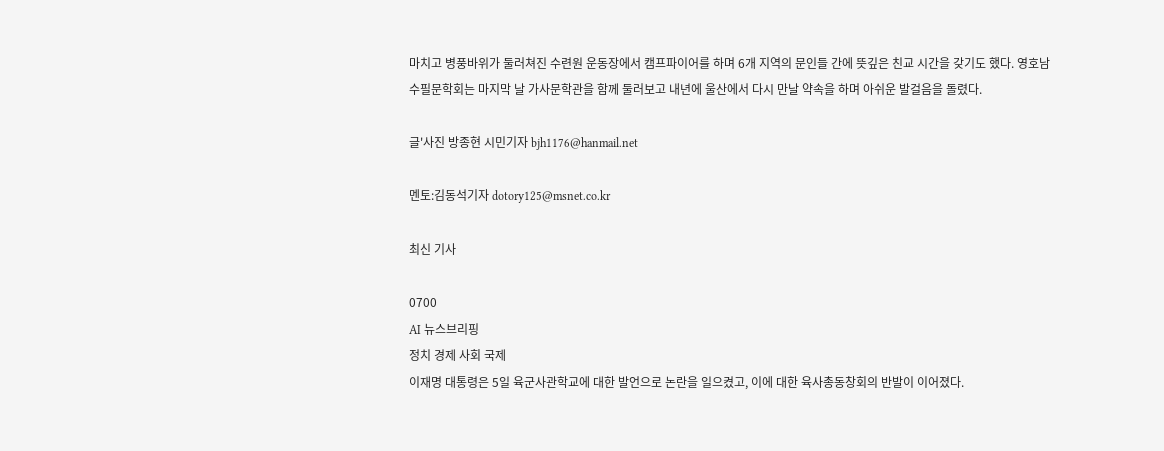마치고 병풍바위가 둘러쳐진 수련원 운동장에서 캠프파이어를 하며 6개 지역의 문인들 간에 뜻깊은 친교 시간을 갖기도 했다. 영호남 수필문학회는 마지막 날 가사문학관을 함께 둘러보고 내년에 울산에서 다시 만날 약속을 하며 아쉬운 발걸음을 돌렸다.

글'사진 방종현 시민기자 bjh1176@hanmail.net

멘토:김동석기자 dotory125@msnet.co.kr

최신 기사

0700
AI 뉴스브리핑
정치 경제 사회 국제
이재명 대통령은 5일 육군사관학교에 대한 발언으로 논란을 일으켰고, 이에 대한 육사총동창회의 반발이 이어졌다.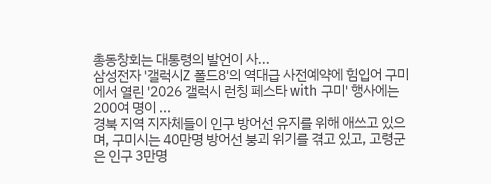총동창회는 대통령의 발언이 사...
삼성전자 '갤럭시Z 폴드8'의 역대급 사전예약에 힘입어 구미에서 열린 '2026 갤럭시 런칭 페스타 with 구미' 행사에는 200여 명이 ...
경북 지역 지자체들이 인구 방어선 유지를 위해 애쓰고 있으며, 구미시는 40만명 방어선 붕괴 위기를 겪고 있고, 고령군은 인구 3만명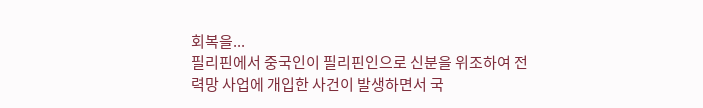회복을...
필리핀에서 중국인이 필리핀인으로 신분을 위조하여 전력망 사업에 개입한 사건이 발생하면서 국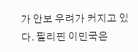가 안보 우려가 커지고 있다. 필리핀 이민국은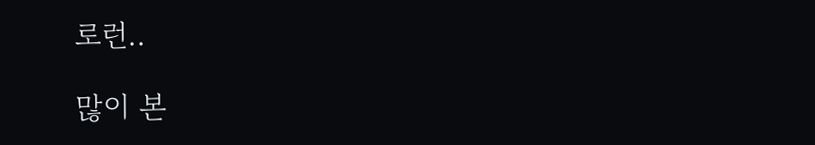로런..

많이 본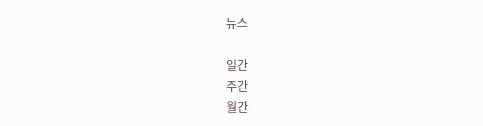뉴스

일간
주간
월간